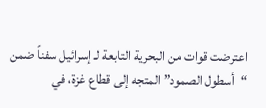اعترضت قوات من البحرية التابعة لـ إسرائيل سفناً ضمن “أسطول الصمود” المتجه إلى قطاع غزة، في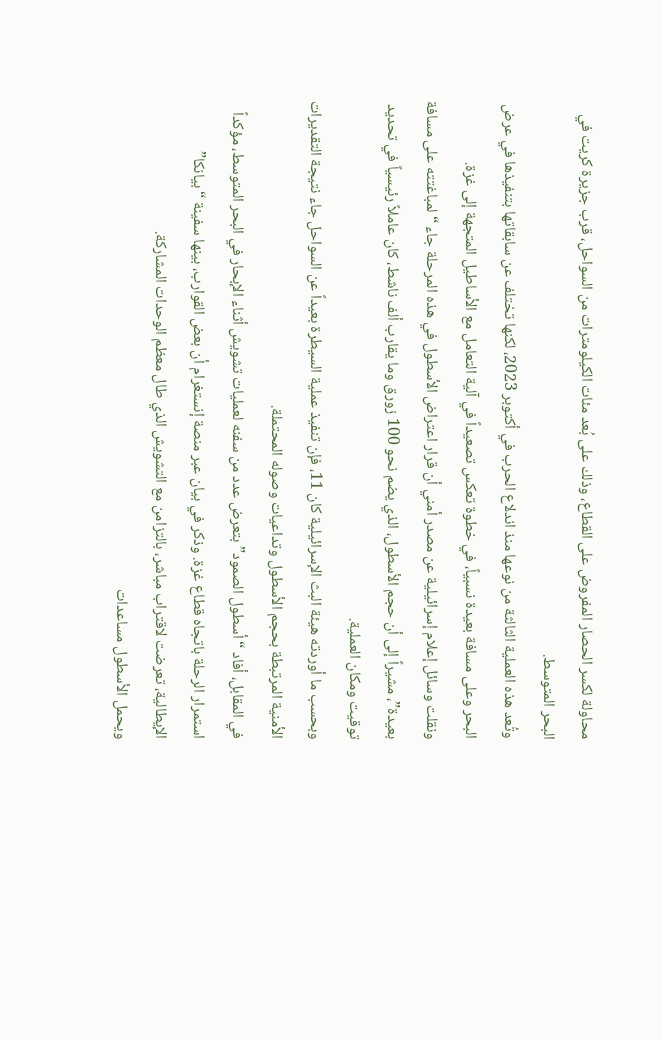محاولة لكسر الحصار المفروض على القطاع، وذلك على بُعد مئات الكيلومترات من السواحل، قرب جزيرة كريت في البحر المتوسط.
وتُعد هذه العملية الثالثة من نوعها منذ اندلاع الحرب في أكتوبر 2023، لكنها تختلف عن سابقاتها بتنفيذها في عرض البحر وعلى مسافة بعيدة نسبياً، في خطوة تعكس تصعيداً في آلية التعامل مع الأساطيل المتجهة إلى غزة.
ونقلت وسائل إعلام إسرائيلية عن مصدر أمني أن قرار اعتراض الأسطول في هذه المرحلة جاء “لمباغتته على مسافة بعيدة”، مشيراً إلى أن حجم الأسطول، الذي يضم نحو 100 زورق وما يقارب ألف ناشط، كان عاملاً رئيسياً في تحديد توقيت ومكان العملية.
وبحسب ما أوردته هيئة البث الإسرائيلية كان 11، فإن تنفيذ عملية السيطرة بعيداً عن السواحل جاء نتيجة التقديرات الأمنية المرتبطة بحجم الأسطول وتداعيات وصوله المحتملة.
في المقابل، أفاد “أسطول الصمود” بتعرض عدد من سفنه لعمليات تشويش أثناء الإبحار في البحر المتوسط، مؤكداً استمرار الرحلة باتجاه قطاع غزة. وذكر في بيان عبر منصة إنستغرام أن بعض القوارب، بينها سفينة “بيانكا” الإيطالية، تعرضت لاقتراب مباشر، بالتزامن مع التشويش الذي طال معظم الوحدات المشاركة.
ويحمل الأسطول مساعدات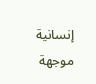إنسانية موجهة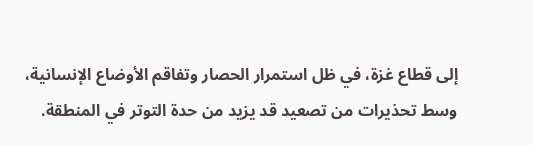إلى قطاع غزة، في ظل استمرار الحصار وتفاقم الأوضاع الإنسانية، وسط تحذيرات من تصعيد قد يزيد من حدة التوتر في المنطقة.